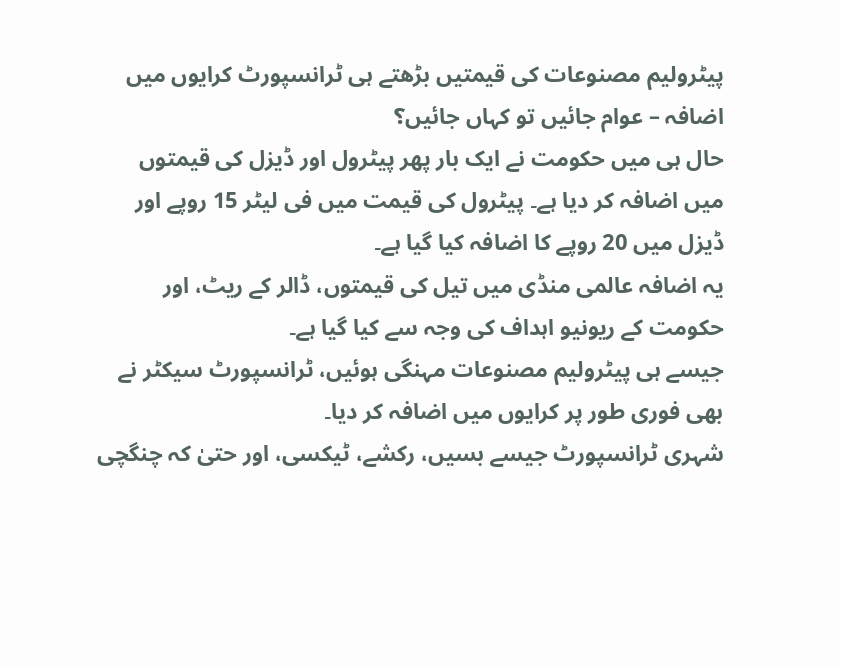پیٹرولیم مصنوعات کی قیمتیں بڑھتے ہی ٹرانسپورٹ کرایوں میں اضافہ – عوام جائیں تو کہاں جائیں؟
حال ہی میں حکومت نے ایک بار پھر پیٹرول اور ڈیزل کی قیمتوں میں اضافہ کر دیا ہے۔ پیٹرول کی قیمت میں فی لیٹر 15 روپے اور ڈیزل میں 20 روپے کا اضافہ کیا گیا ہے۔
یہ اضافہ عالمی منڈی میں تیل کی قیمتوں، ڈالر کے ریٹ، اور حکومت کے ریونیو اہداف کی وجہ سے کیا گیا ہے۔
جیسے ہی پیٹرولیم مصنوعات مہنگی ہوئیں، ٹرانسپورٹ سیکٹر نے بھی فوری طور پر کرایوں میں اضافہ کر دیا۔
شہری ٹرانسپورٹ جیسے بسیں، رکشے، ٹیکسی، اور حتیٰ کہ چنگچی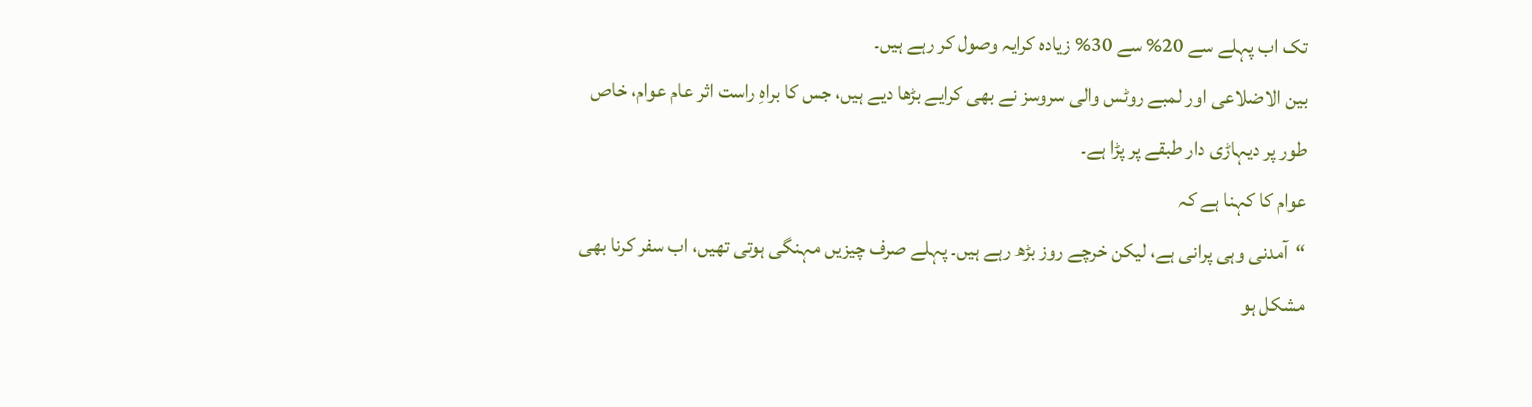تک اب پہلے سے 20% سے 30% زیادہ کرایہ وصول کر رہے ہیں۔
بین الاضلاعی اور لمبے روٹس والی سروسز نے بھی کرایے بڑھا دیے ہیں، جس کا براہِ راست اثر عام عوام، خاص طور پر دیہاڑی دار طبقے پر پڑا ہے۔
عوام کا کہنا ہے کہ
“آمدنی وہی پرانی ہے، لیکن خرچے روز بڑھ رہے ہیں۔ پہلے صرف چیزیں مہنگی ہوتی تھیں، اب سفر کرنا بھی مشکل ہو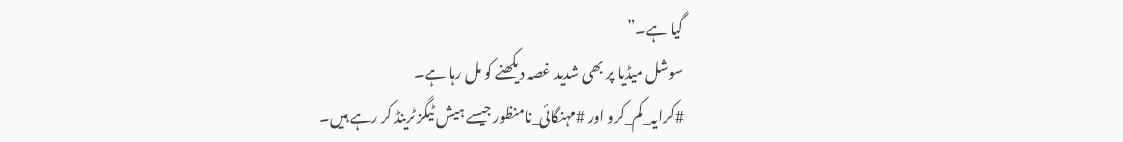گیا ہے۔”
سوشل میڈیا پر بھی شدید غصہ دیکھنے کو مل رہا ہے۔
#کرایہ_کم_کرو اور #مہنگائی_نامنظور جیسے ہیش ٹیگز ٹرینڈ کر رہے ہیں۔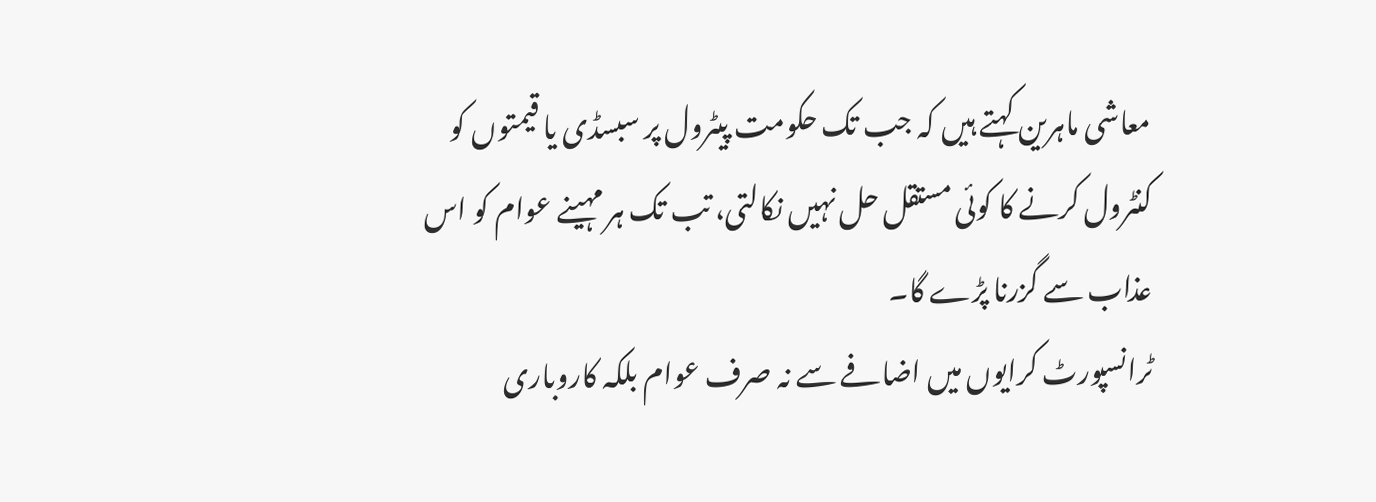معاشی ماہرین کہتے ہیں کہ جب تک حکومت پیٹرول پر سبسڈی یا قیمتوں کو کنٹرول کرنے کا کوئی مستقل حل نہیں نکالتی، تب تک ہر مہینے عوام کو اس عذاب سے گزرنا پڑے گا۔
ٹرانسپورٹ کرایوں میں اضافے سے نہ صرف عوام بلکہ کاروباری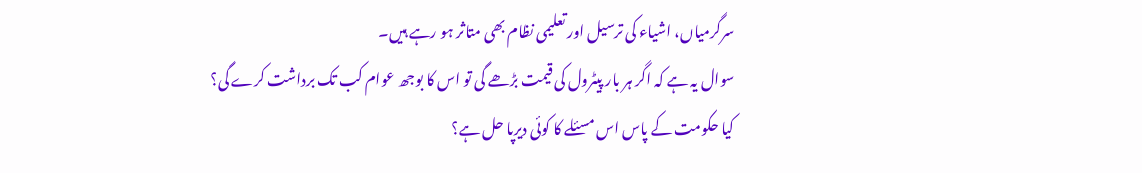سرگرمیاں، اشیاء کی ترسیل اور تعلیمی نظام بھی متاثر ہو رہے ہیں۔
سوال یہ ہے کہ اگر ہر بار پیٹرول کی قیمت بڑھے گی تو اس کا بوجھ عوام کب تک برداشت کرے گی؟
کیا حکومت کے پاس اس مسئلے کا کوئی دیرپا حل ہے؟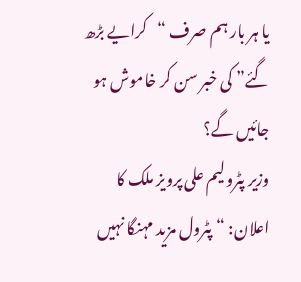یا ہر بار ہم صرف “کرایے بڑھ گئے” کی خبر سن کر خاموش ہو جائیں گے؟
وزیر پٹرولیم علی پرویز ملک کا اعلان: “پٹرول مزید مہنگا نہیں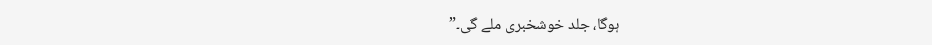ہوگا، جلد خوشخبری ملے گی۔”